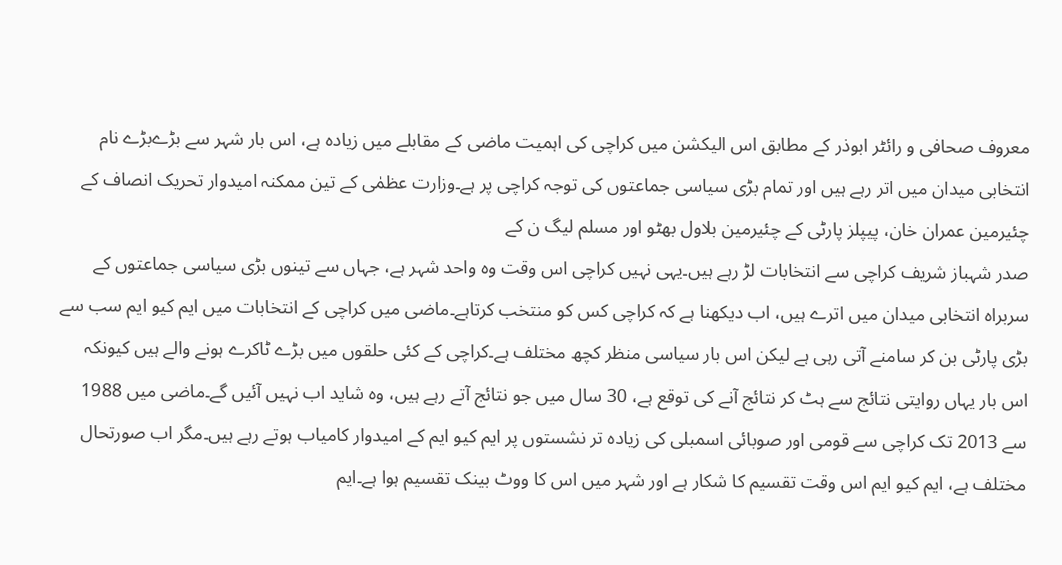معروف صحافی و رائٹر ابوذر کے مطابق اس الیکشن میں کراچی کی اہمیت ماضی کے مقابلے میں زیادہ ہے، اس بار شہر سے بڑےبڑے نام انتخابی میدان میں اتر رہے ہیں اور تمام بڑی سیاسی جماعتوں کی توجہ کراچی پر ہے۔وزارت عظمٰی کے تین ممکنہ امیدوار تحریک انصاف کے چئیرمین عمران خان، پیپلز پارٹی کے چئیرمین بلاول بھٹو اور مسلم لیگ ن کے
صدر شہباز شریف کراچی سے انتخابات لڑ رہے ہیں۔یہی نہیں کراچی اس وقت وہ واحد شہر ہے، جہاں سے تینوں بڑی سیاسی جماعتوں کے سربراہ انتخابی میدان میں اترے ہیں، اب دیکھنا ہے کہ کراچی کس کو منتخب کرتاہے۔ماضی میں کراچی کے انتخابات میں ایم کیو ایم سب سے بڑی پارٹی بن کر سامنے آتی رہی ہے لیکن اس بار سیاسی منظر کچھ مختلف ہے۔کراچی کے کئی حلقوں میں بڑے ٹاکرے ہونے والے ہیں کیونکہ اس بار یہاں روایتی نتائج سے ہٹ کر نتائج آنے کی توقع ہے، 30 سال میں جو نتائج آتے رہے ہیں، وہ شاید اب نہیں آئیں گے۔ماضی میں 1988 سے 2013 تک کراچی سے قومی اور صوبائی اسمبلی کی زیادہ تر نشستوں پر ایم کیو ایم کے امیدوار کامیاب ہوتے رہے ہیں۔مگر اب صورتحال مختلف ہے، ایم کیو ایم اس وقت تقسیم کا شکار ہے اور شہر میں اس کا ووٹ بینک تقسیم ہوا ہے۔ایم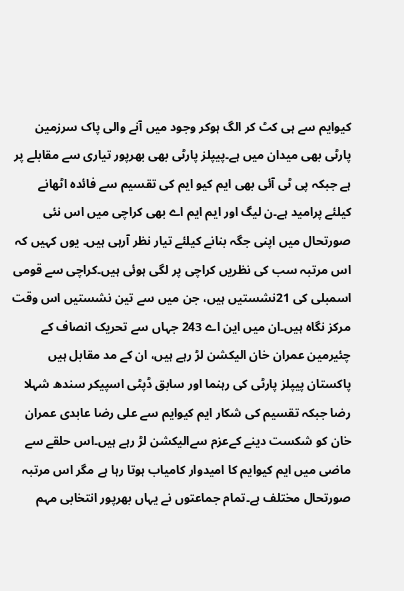کیوایم سے ہی کٹ کر الگ ہوکر وجود میں آنے والی پاک سرزمین پارٹی بھی میدان میں ہے۔پیپلز پارٹی بھی بھرپور تیاری سے مقابلے پر ہے جبکہ پی ٹی آئی بھی ایم کیو ایم کی تقسیم سے فائدہ اٹھانے کیلئے پرامید ہے۔ن لیگ اور ایم ایم اے بھی کراچی میں اس نئی صورتحال میں اپنی جگہ بنانے کیلئے تیار نظر آرہی ہیں۔ یوں کہیں کہ اس مرتبہ سب کی نظریں کراچی پر لگی ہوئی ہیں۔کراچی سے قومی اسمبلی کی 21نشستیں ہیں، جن میں سے تین نشستیں اس وقت مرکز نگاہ ہیں۔ان میں این اے 243 جہاں سے تحریک انصاف کے چئیرمین عمران خان الیکشن لڑ رہے ہیں، ان کے مد مقابل ہیں پاکستان پیپلز پارٹی کی رہنما اور سابق ڈپٹی اسپیکر سندھ شہلا رضا جبکہ تقسیم کی شکار ایم کیوایم سے علی رضا عابدی عمران خان کو شکست دینے کےعزم سےالیکشن لڑ رہے ہیں۔اس حلقے سے ماضی میں ایم کیوایم کا امیدوار کامیاب ہوتا رہا ہے مگر اس مرتبہ صورتحال مختلف ہے۔تمام جماعتوں نے یہاں بھرپور انتخابی مہم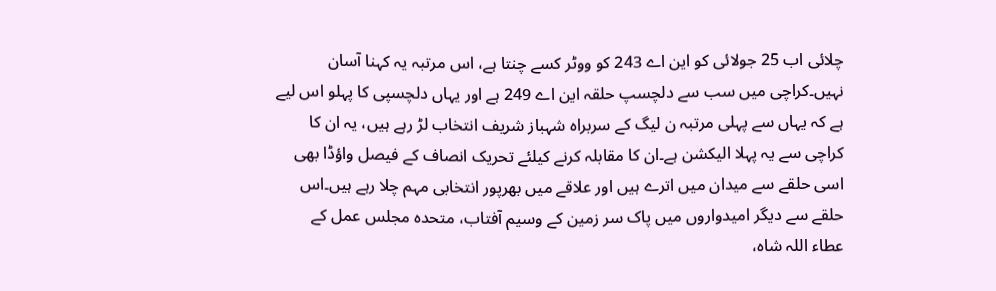چلائی اب 25 جولائی کو این اے 243 کو ووٹر کسے چنتا ہے، اس مرتبہ یہ کہنا آسان نہیں۔کراچی میں سب سے دلچسپ حلقہ این اے 249 ہے اور یہاں دلچسپی کا پہلو اس لیے ہے کہ یہاں سے پہلی مرتبہ ن لیگ کے سربراہ شہباز شریف انتخاب لڑ رہے ہیں، یہ ان کا کراچی سے یہ پہلا الیکشن ہے۔ان کا مقابلہ کرنے کیلئے تحریک انصاف کے فیصل واؤڈا بھی اسی حلقے سے میدان میں اترے ہیں اور علاقے میں بھرپور انتخابی مہم چلا رہے ہیں۔اس حلقے سے دیگر امیدواروں میں پاک سر زمین کے وسیم آفتاب، متحدہ مجلس عمل کے عطاء اللہ شاہ،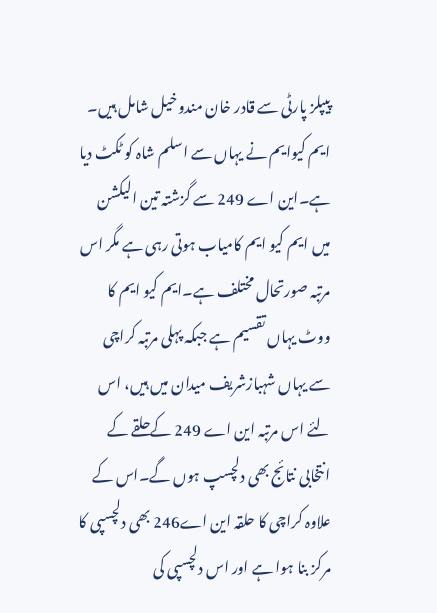پیپلز پارٹی سے قادر خان مندوخیل شامل ہیں۔ ایم کیوایم نے یہاں سے اسلم شاہ کو ٹکٹ دیا ہے۔این اے 249 سے گزشتہ تین الیکشن میں ایم کیو ایم کامیاب ہوتی رہی ہے مگر اس مرتبہ صورتحال مختلف ہے۔ایم کیو ایم کا ووٹ یہاں تقسیم ہے جبکہ پہلی مرتبہ کراچی سے یہاں شہبازشریف میدان میں ہیں، اس لئے اس مرتبہ این اے 249 کےحلقے کے انتخابی نتائج بھی دلچسپ ہوں گے۔اس کے علاوہ کراچی کا حلقہ این اے246 بھی دلچسپی کا مرکز بنا ہوا ہے اور اس دلچسپی کی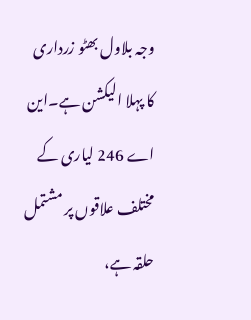وجہ بلاول بھٹو زرداری کا پہلا الیکشن ہے۔این اے 246 لیاری کے مختلف علاقوں پر مشتمل حلقہ ہے،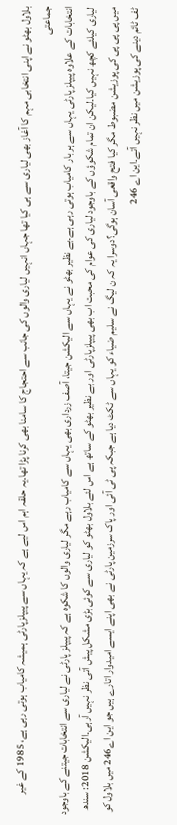بلاول بھٹو نے اپنی انتخابی مہم کا آغاز بھی لیاری سے ہی کیا تھا جہاں انہیں لیاری والوں کی جانب سے احتجاج کا سامنا بھی کرنا پڑا تھا۔یہ حلقہ اہم اس لیے ہے کہ یہاں سے پیپلزپارٹی ہمیشہ کامیاب ہوتی رہی ہے، 1985 کے غیر جماعتی
انتخابات کے علاوہ پیپلز پارٹی یہاں سے ہر بار کامیاب ہوتی رہی ہے۔بے نظیر بھٹو نے یہاں سے الیکشن جیتا، آصف زرداری بھی یہاں سے کامیاب رہے مگر لیاری والوں کا شکوہ ہے کہ پیپلز پارٹی نے لیاری سے انتخابات جیتنے کے باوجود لیاری کیلئے کچھ نہیں کیا۔لیکن ان تمام شکوؤں کے باوجود لیاری کی عوام کی محبت اب بھی پیپلزپارٹی اور بے نظیر بھٹو کے ساتھ ہے اس لئے بلاول بھٹو کو لیاری سے کوئی بڑی مشکل پیش آتی نظر نہیں آرہی۔الیکشن 2018: سندھ میں پی پی پی کی پوزیشن مضبوط مگر کیا فتح واقعی آسان ہوگی؟دوسرا یہ کہ ن لیگ نے سلیم ضیاء کو یہاں سے ٹکٹ دیا ہے جبکہ پی ٹی آئی اور پاک سرزمین پارٹی نے بھی اپنے ایسے امیدوار اتارے ہیں جو این اے246 میں بلاول کو ٹف ٹائم دینے کی پوزیشن میں نظر نہیں آتے۔این اے 246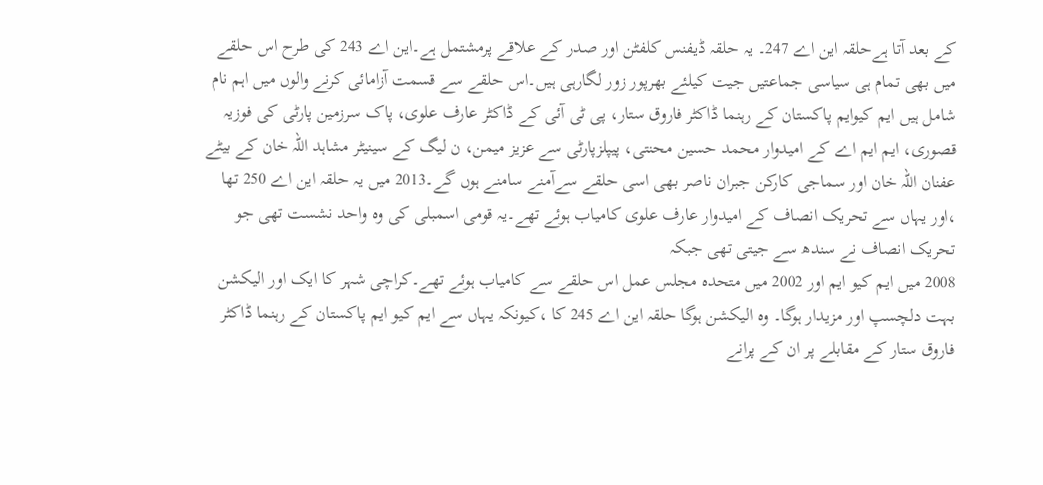کے بعد آتا ہےحلقہ این اے 247۔ یہ حلقہ ڈیفنس کلفٹن اور صدر کے علاقے پرمشتمل ہے۔این اے 243 کی طرح اس حلقے میں بھی تمام ہی سیاسی جماعتیں جیت کیلئے بھرپور زور لگارہی ہیں۔اس حلقے سے قسمت آزامائی کرنے والوں میں اہم نام شامل ہیں ایم کیوایم پاکستان کے رہنما ڈاکٹر فاروق ستار، پی ٹی آئی کے ڈاکٹر عارف علوی، پاک سرزمین پارٹی کی فوزیہ قصوری، ایم ایم اے کے امیدوار محمد حسین محنتی، پیپلزپارٹی سے عزیز میمن، ن لیگ کے سینیٹر مشاہد اللہ خان کے بیٹے عفنان اللہ خان اور سماجی کارکن جبران ناصر بھی اسی حلقے سےآمنے سامنے ہوں گے۔2013 میں یہ حلقہ این اے 250 تھا ،اور یہاں سے تحریک انصاف کے امیدوار عارف علوی کامیاب ہوئے تھے۔یہ قومی اسمبلی کی وہ واحد نشست تھی جو تحریک انصاف نے سندھ سے جیتی تھی جبکہ
2008 میں ایم کیو ایم اور 2002 میں متحدہ مجلس عمل اس حلقے سے کامیاب ہوئے تھے۔کراچی شہر کا ایک اور الیکشن بہت دلچسپ اور مزیدار ہوگا۔ وہ الیکشن ہوگا حلقہ این اے 245 کا ،کیونکہ یہاں سے ایم کیو ایم پاکستان کے رہنما ڈاکٹر فاروق ستار کے مقابلے پر ان کے پرانے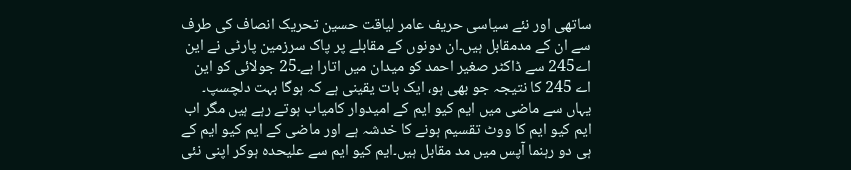ساتھی اور نئے سیاسی حریف عامر لیاقت حسین تحریک انصاف کی طرف سے ان کے مدمقابل ہیں۔ان دونوں کے مقابلے پر پاک سرزمین پارٹی نے این اے245 سے ڈاکٹر صغیر احمد کو میدان میں اتارا ہے۔25 جولائی کو این اے 245 کا نتیجہ جو بھی ہو، ایک بات یقینی ہے کہ ہوگا بہت دلچسپ۔ یہاں سے ماضی میں ایم کیو ایم کے امیدوار کامیاب ہوتے رہے ہیں مگر اب ایم کیو ایم کا ووٹ تقسیم ہونے کا خدشہ ہے اور ماضی کے ایم کیو ایم کے ہی دو رہنما آپس میں مد مقابل ہیں۔ایم کیو ایم سے علیحدہ ہوکر اپنی نئی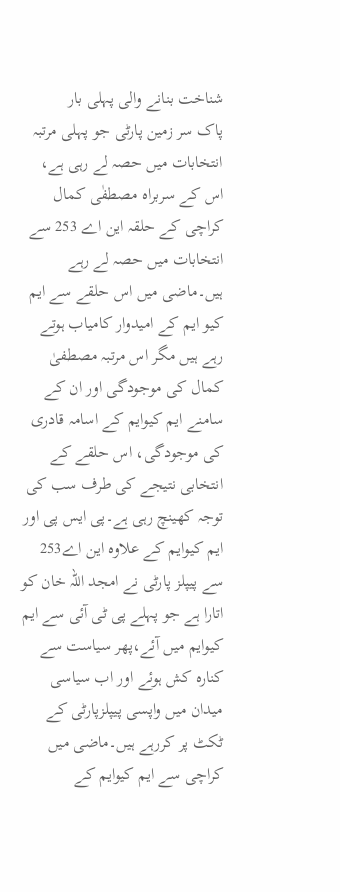شناخت بنانے والی پہلی بار
پاک سر زمین پارٹی جو پہلی مرتبہ انتخابات میں حصہ لے رہی ہے، اس کے سربراہ مصطفٰی کمال کراچی کے حلقہ این اے 253 سے انتخابات میں حصہ لے رہے ہیں۔ماضی میں اس حلقے سے ایم کیو ایم کے امیدوار کامیاب ہوتے رہے ہیں مگر اس مرتبہ مصطفیٰ کمال کی موجودگی اور ان کے سامنے ایم کیوایم کے اسامہ قادری کی موجودگی، اس حلقے کے انتخابی نتیجے کی طرف سب کی توجہ کھینچ رہی ہے۔پی ایس پی اور ایم کیوایم کے علاوہ این اے253 سے پیپلز پارٹی نے امجد اللہ خان کو اتارا ہے جو پہلے پی ٹی آئی سے ایم کیوایم میں آئے،پھر سیاست سے کنارہ کش ہوئے اور اب سیاسی میدان میں واپسی پیپلزپارٹی کے ٹکٹ پر کررہے ہیں۔ماضی میں کراچی سے ایم کیوایم کے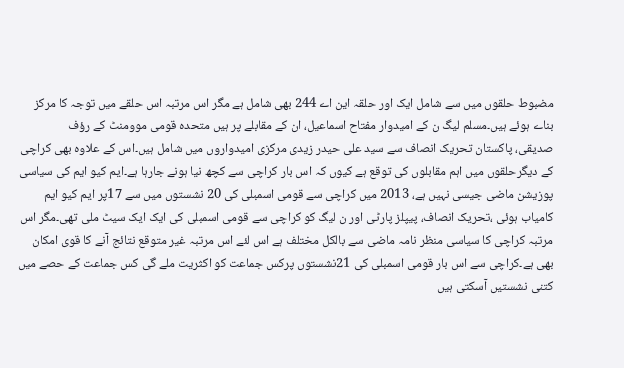مضبوط حلقوں میں سے شامل ایک اور حلقہ این اے 244 بھی شامل ہے مگر اس مرتبہ اس حلقے میں توجہ کا مرکز بناے ہوئے ہیں۔مسلم لیگ ن کے امیدوار مفتاح اسماعیل، ان کے مقابلے پر ہیں متحدہ قومی موومنٹ کے رؤف
صدیقی، پاکستان تحریک انصاف سے سید علی حیدر زیدی مرکزی امیدواروں میں شامل ہیں۔اس کے علاوہ بھی کراچی کے دیگرحلقوں میں اہم مقابلوں کی توقع ہے کیوں کہ اس بار کراچی سے کچھ نیا ہونے جارہا ہے۔ایم کیو ایم کی سیاسی پوزیشن ماضی جیسی نہیں ہے، 2013 میں کراچی سے قومی اسمبلی کی 20 نشستوں میں سے 17پر ایم کیو ایم کامیاب ہوئی ،تحریک انصاف، پیپلز پارٹی اور ن لیگ کو کراچی سے قومی اسمبلی کی ایک ایک سیٹ ملی تھی۔مگر اس مرتبہ کراچی کا سیاسی منظر نامہ ماضی سے بالکل مختلف ہے اس لئے اس مرتبہ غیر متوقع نتائج آنے کا قوی امکان بھی ہے۔کراچی سے اس بار قومی اسمبلی کی 21نشستوں پرکس جماعت کو اکثریت ملے گی کس جماعت کے حصے میں کتنی نشستیں آسکتی ہیں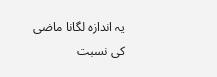یہ اندازہ لگانا ماضی کی نسبت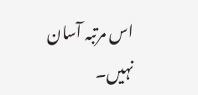اس مرتبہ آسان نہیں۔